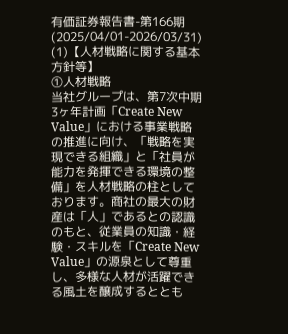有価証券報告書-第166期(2025/04/01-2026/03/31)
(1)【人材戦略に関する基本方針等】
①人材戦略
当社グループは、第7次中期3ヶ年計画「Create New Value」における事業戦略の推進に向け、「戦略を実現できる組織」と「社員が能力を発揮できる環境の整備」を人材戦略の柱としております。商社の最大の財産は「人」であるとの認識のもと、従業員の知識・経験・スキルを「Create New Value」の源泉として尊重し、多様な人材が活躍できる風土を醸成するととも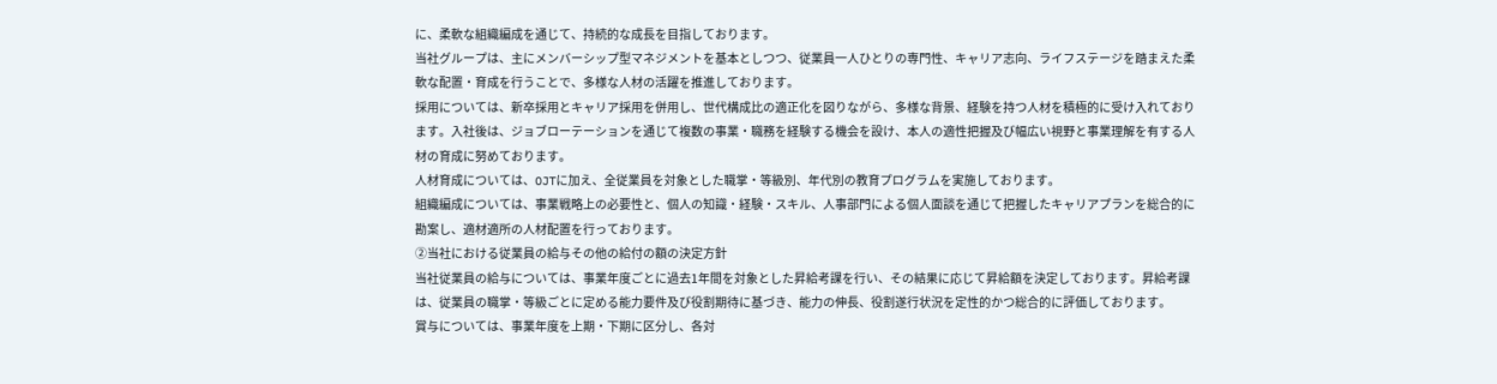に、柔軟な組織編成を通じて、持続的な成長を目指しております。
当社グループは、主にメンバーシップ型マネジメントを基本としつつ、従業員一人ひとりの専門性、キャリア志向、ライフステージを踏まえた柔軟な配置・育成を行うことで、多様な人材の活躍を推進しております。
採用については、新卒採用とキャリア採用を併用し、世代構成比の適正化を図りながら、多様な背景、経験を持つ人材を積極的に受け入れております。入社後は、ジョブローテーションを通じて複数の事業・職務を経験する機会を設け、本人の適性把握及び幅広い視野と事業理解を有する人材の育成に努めております。
人材育成については、OJTに加え、全従業員を対象とした職掌・等級別、年代別の教育プログラムを実施しております。
組織編成については、事業戦略上の必要性と、個人の知識・経験・スキル、人事部門による個人面談を通じて把握したキャリアプランを総合的に勘案し、適材適所の人材配置を行っております。
②当社における従業員の給与その他の給付の額の決定方針
当社従業員の給与については、事業年度ごとに過去1年間を対象とした昇給考課を行い、その結果に応じて昇給額を決定しております。昇給考課は、従業員の職掌・等級ごとに定める能力要件及び役割期待に基づき、能力の伸長、役割遂行状況を定性的かつ総合的に評価しております。
賞与については、事業年度を上期・下期に区分し、各対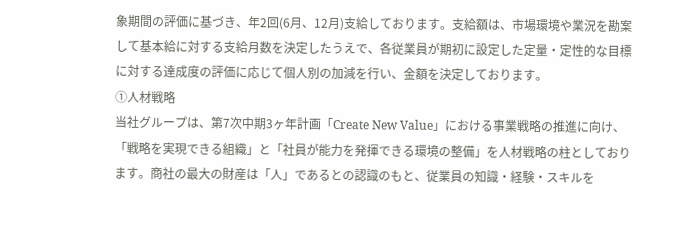象期間の評価に基づき、年2回(6月、12月)支給しております。支給額は、市場環境や業況を勘案して基本給に対する支給月数を決定したうえで、各従業員が期初に設定した定量・定性的な目標に対する達成度の評価に応じて個人別の加減を行い、金額を決定しております。
①人材戦略
当社グループは、第7次中期3ヶ年計画「Create New Value」における事業戦略の推進に向け、「戦略を実現できる組織」と「社員が能力を発揮できる環境の整備」を人材戦略の柱としております。商社の最大の財産は「人」であるとの認識のもと、従業員の知識・経験・スキルを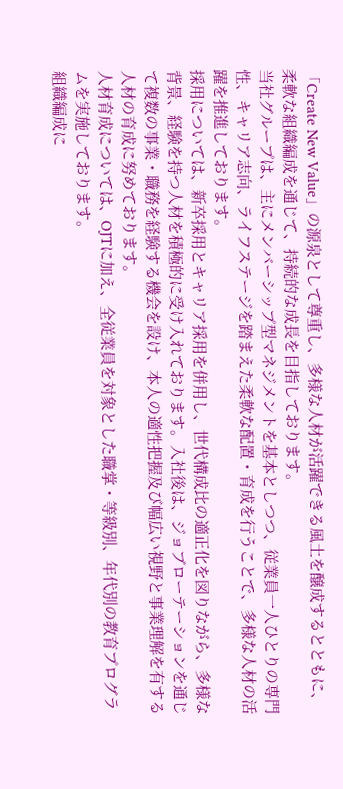「Create New Value」の源泉として尊重し、多様な人材が活躍できる風土を醸成するとともに、柔軟な組織編成を通じて、持続的な成長を目指しております。
当社グループは、主にメンバーシップ型マネジメントを基本としつつ、従業員一人ひとりの専門性、キャリア志向、ライフステージを踏まえた柔軟な配置・育成を行うことで、多様な人材の活躍を推進しております。
採用については、新卒採用とキャリア採用を併用し、世代構成比の適正化を図りながら、多様な背景、経験を持つ人材を積極的に受け入れております。入社後は、ジョブローテーションを通じて複数の事業・職務を経験する機会を設け、本人の適性把握及び幅広い視野と事業理解を有する人材の育成に努めております。
人材育成については、OJTに加え、全従業員を対象とした職掌・等級別、年代別の教育プログラムを実施しております。
組織編成に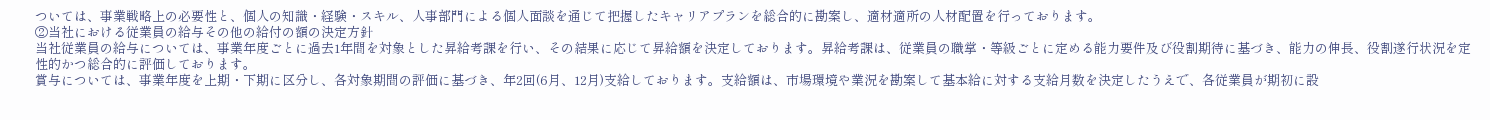ついては、事業戦略上の必要性と、個人の知識・経験・スキル、人事部門による個人面談を通じて把握したキャリアプランを総合的に勘案し、適材適所の人材配置を行っております。
②当社における従業員の給与その他の給付の額の決定方針
当社従業員の給与については、事業年度ごとに過去1年間を対象とした昇給考課を行い、その結果に応じて昇給額を決定しております。昇給考課は、従業員の職掌・等級ごとに定める能力要件及び役割期待に基づき、能力の伸長、役割遂行状況を定性的かつ総合的に評価しております。
賞与については、事業年度を上期・下期に区分し、各対象期間の評価に基づき、年2回(6月、12月)支給しております。支給額は、市場環境や業況を勘案して基本給に対する支給月数を決定したうえで、各従業員が期初に設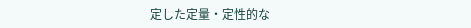定した定量・定性的な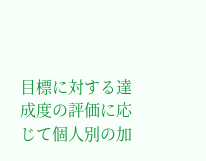目標に対する達成度の評価に応じて個人別の加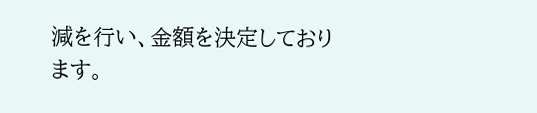減を行い、金額を決定しております。